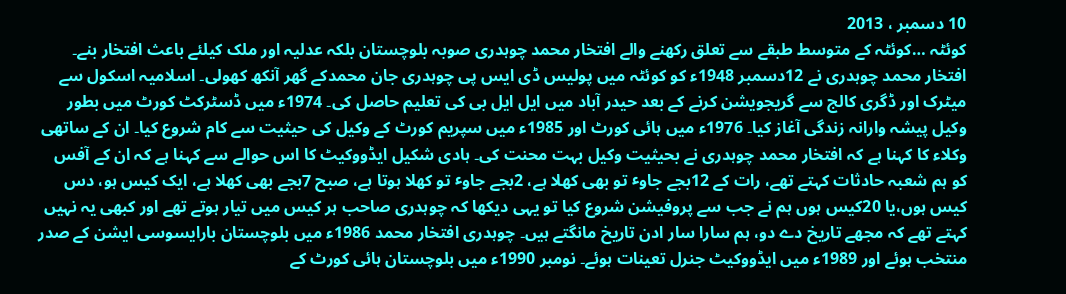10 دسمبر ، 2013
کوئٹہ …کوئٹہ کے متوسط طبقے سے تعلق رکھنے والے افتخار محمد چوہدری صوبہ بلوچستان بلکہ عدلیہ اور ملک کیلئے باعث افتخار بنے۔ افتخار محمد چوہدری نے 12دسمبر 1948ء کو کوئٹہ میں پولیس ڈی ایس پی چوہدری جان محمدکے گھر آنکھ کھولی۔ اسلامیہ اسکول سے میٹرک اور ڈگری کالج سے گریجویشن کرنے کے بعد حیدر آباد میں ایل ایل بی کی تعلیم حاصل کی۔ 1974ء میں ڈسٹرکٹ کورٹ میں بطور وکیل پیشہ وارانہ زندگی آغاز کیا۔ 1976ء میں ہائی کورٹ اور 1985ء میں سپریم کورٹ کے وکیل کی حیثیت سے کام شروع کیا۔ ان کے ساتھی وکلاء کا کہنا ہے کہ افتخار محمد چوہدری نے بحیثیت وکیل بہت محنت کی۔ ہادی شکیل ایڈووکیٹ کا اس حوالے سے کہنا ہے کہ ان کے آفس کو ہم شعبہ حادثات کہتے تھے، رات کے 12بجے جاوٴ تو بھی کھلا ہے، 2بجے جاوٴ تو کھلا ہوتا ہے، صبح 7بجے بھی کھلا ہے، ایک کیس ہو، دس کیس ہوں،یا 20کیس ہوں ہم نے جب سے پروفیشن شروع کیا تو یہی دیکھا کہ چوہدری صاحب ہر کیس میں تیار ہوتے تھے اور کبھی یہ نہیں کہتے تھے کہ مجھے تاریخ دے دو، ہم سارا سار ادن تاریخ مانگتے ہیں۔ چوہدری افتخار محمد 1986ء میں بلوچستان بارایسوسی ایشن کے صدر منتخب ہوئے اور 1989ء میں ایڈووکیٹ جنرل تعینات ہوئے۔ نومبر 1990ء میں بلوچستان ہائی کورٹ کے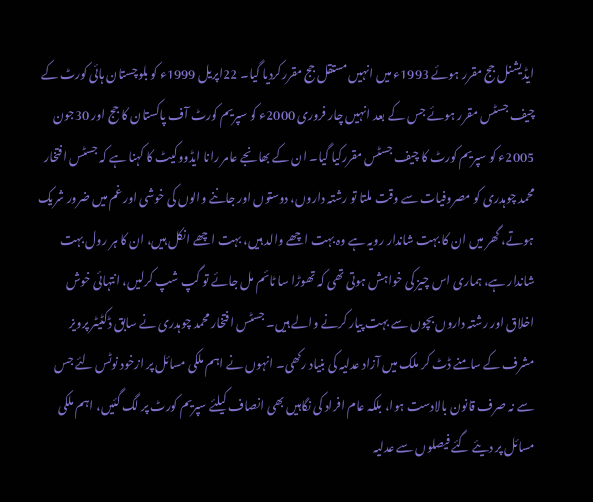ایڈیشنل جج مقرر ہوئے 1993ء میں انہیں مستقل جج مقررکردیا گیا۔ 22اپریل 1999ء کو بلوچستان ہائی کورٹ کے چیف جسٹس مقرر ہوئے جس کے بعد انہیں چار فروری 2000ء کو سپریم کورٹ آف پاکستان کا جج اور 30جون 2005ء کو سپریم کورٹ کا چیف جسٹس مقررکیا گیا۔ ان کے بھانجے عامر رانا ایڈووکیٹ کا کہنا ہے کہ جسٹس افتخار محمد چوہدری کو مصروفیات سے وقت ملتا تو رشتہ داروں، دوستوں اور جاننے والوں کی خوشی اور غم میں ضرور شریک ہوتے، گھر میں ان کا بہت شاندار رویہ ہے وہ بہت اچھے والد ہیں، بہت اچھے انکل ہیں، ان کا ہر رول بہت شاندار ہے، ہماری اس چیز کی خواہش ہوتی تھی کہ تھوڑا سا ٹائم مل جائے تو گپ شپ کرلیں، انتہائی خوش اخلاق اور رشتہ داروں بچوں سے بہت پیار کرنے والے ہیں۔ جسٹس افتخار محمد چوہدری نے سابق ڈکٹیٹر پرویز مشرف کے سامنے ڈٹ کر ملک میں آزاد عدلیہ کی بنیاد رکھی۔ انہوں نے اہم ملکی مسائل پر ازخود نوٹس لئے جس سے نہ صرف قانون بالادست ہوا، بلکہ عام افراد کی نگاہیں بھی انصاف کیلئے سپریم کورٹ پر لگ گئیں، اہم ملکی مسائل پر دیئے گئے فیصلوں سے عدلیہ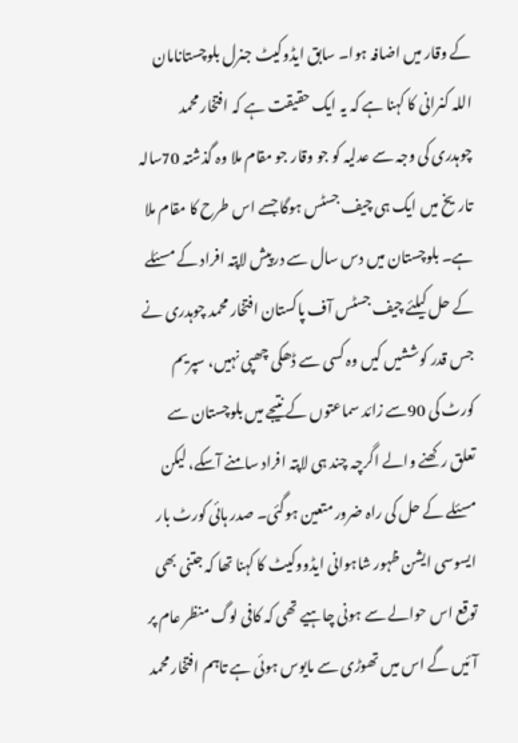کے وقار میں اضافہ ہوا۔ سابق ایڈوکیٹ جنرل بلوچستانامان اللہ کنرانی کا کہنا ہے کہ یہ ایک حقیقت ہے کہ افتخار محمد چوہدری کی وجہ سے عدلیہ کو جو وقار جو مقام ملا وہ گذشتہ 70سالہ تاریخ میں ایک ہی چیف جسٹس ہوگا جسے اس طرح کا مقام ملا ہے۔ بلوچستان میں دس سال سے درپیش لاپتہ افراد کے مسئلے کے حل کیلئے چیف جسٹس آف پاکستان افتخار محمد چوہدری نے جس قدر کوششیں کیں وہ کسی سے ڈھکی چھپی نہیں، سپریم کورٹ کی 90سے زائد سماعتوں کے نتیجے میں بلوچستان سے تعلق رکھنے والے اگرچہ چند ہی لاپتہ افراد سامنے آسکے، لیکن مسئلے کے حل کی راہ ضرور متعین ہوگئی۔ صدر ہائی کورٹ بار ایسوسی ایشن ظہور شاہوانی ایڈووکیٹ کا کہنا تھا کہ جتنی بھی توقع اس حوالے سے ہونی چاہیے تھی کہ کافی لوگ منظر عام پر آئیں گے اس میں تھوڑی سے مایوس ہوئی ہے تاہم افتخار محمد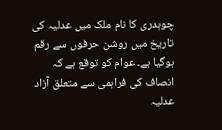چوہدری کا نام ملک میں عدلیہ کی تاریخ میں روشن حرفوں سے رقم ہوگیا ہے۔ عوام کو توقع ہے کہ انصاف کی فراہمی سے متعلق آزاد عدلیہ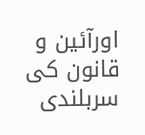اورآئین و قانون کی سربلندی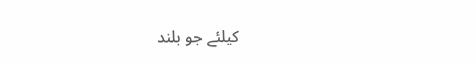کیلئے جو بلند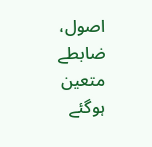اصول، ضابطے متعین ہوگئے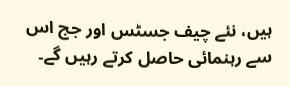ہیں، نئے چیف جسٹس اور جج اس سے رہنمائی حاصل کرتے رہیں گے۔